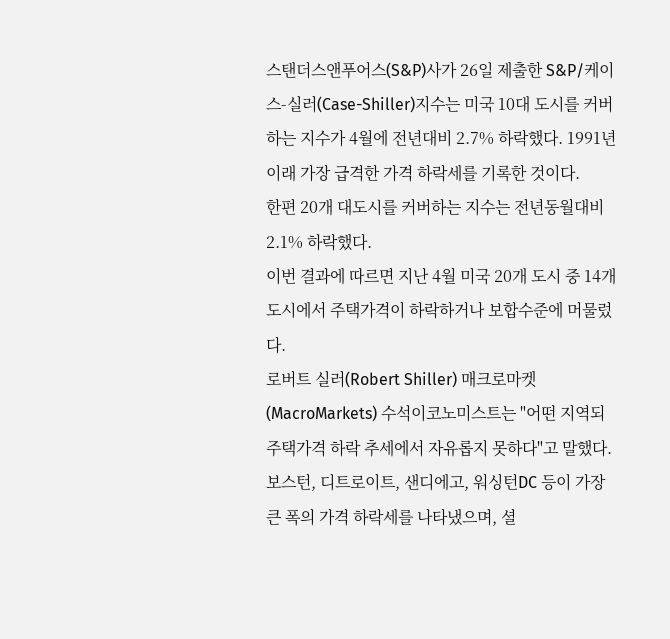스탠더스앤푸어스(S&P)사가 26일 제출한 S&P/케이스-실러(Case-Shiller)지수는 미국 10대 도시를 커버하는 지수가 4월에 전년대비 2.7% 하락했다. 1991년 이래 가장 급격한 가격 하락세를 기록한 것이다.
한편 20개 대도시를 커버하는 지수는 전년동월대비 2.1% 하락했다.
이번 결과에 따르면 지난 4월 미국 20개 도시 중 14개 도시에서 주택가격이 하락하거나 보합수준에 머물렀다.
로버트 실러(Robert Shiller) 매크로마켓(MacroMarkets) 수석이코노미스트는 "어떤 지역되 주택가격 하락 추세에서 자유롭지 못하다"고 말했다.
보스턴, 디트로이트, 샌디에고, 워싱턴DC 등이 가장 큰 폭의 가격 하락세를 나타냈으며, 셜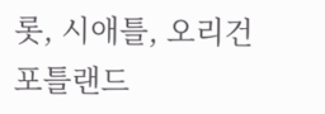롯, 시애틀, 오리건 포틀랜드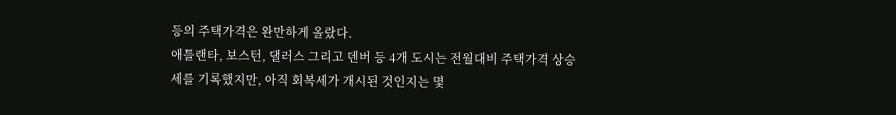등의 주택가격은 완만하게 올랐다.
애틀랜타, 보스턴, 댈러스 그리고 덴버 등 4개 도시는 전월대비 주택가격 상승세를 기록했지만, 아직 회복세가 개시된 것인지는 몇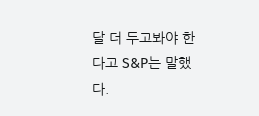달 더 두고봐야 한다고 S&P는 말했다.